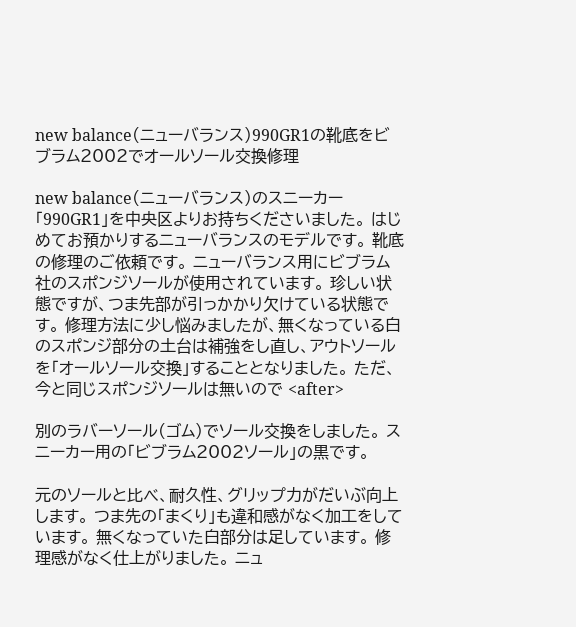new balance(ニューバランス)990GR1の靴底をビブラム2002でオールソール交換修理

new balance(ニューバランス)のスニーカー「990GR1」を中央区よりお持ちくださいました。 はじめてお預かりするニューバランスのモデルです。 靴底の修理のご依頼です。 ニューバランス用にビブラム社のスポンジソールが使用されています。 珍しい状態ですが、つま先部が引っかかり欠けている状態です。 修理方法に少し悩みましたが、無くなっている白のスポンジ部分の土台は補強をし直し、アウトソールを「オールソール交換」することとなりました。 ただ、今と同じスポンジソールは無いので <after>

別のラバーソール(ゴム)でソール交換をしました。 スニーカー用の「ビブラム2002ソール」の黒です。

元のソールと比べ、耐久性、グリップ力がだいぶ向上します。 つま先の「まくり」も違和感がなく加工をしています。 無くなっていた白部分は足しています。 修理感がなく仕上がりました。 ニュ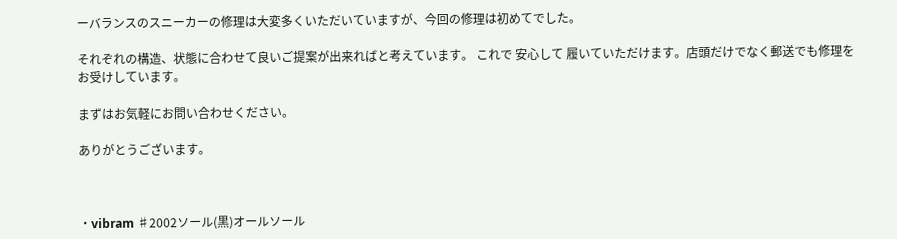ーバランスのスニーカーの修理は大変多くいただいていますが、今回の修理は初めてでした。

それぞれの構造、状態に合わせて良いご提案が出来ればと考えています。 これで 安心して 履いていただけます。店頭だけでなく郵送でも修理をお受けしています。

まずはお気軽にお問い合わせください。

ありがとうございます。



・vibram ♯2002ソール(黒)オールソール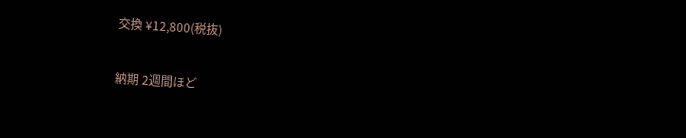交換 ¥12,800(税抜)

納期 2週間ほど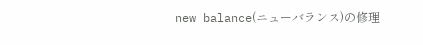new balance(ニューバランス)の修理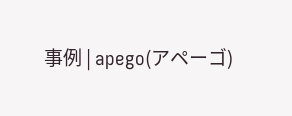事例 | apego(アペーゴ)